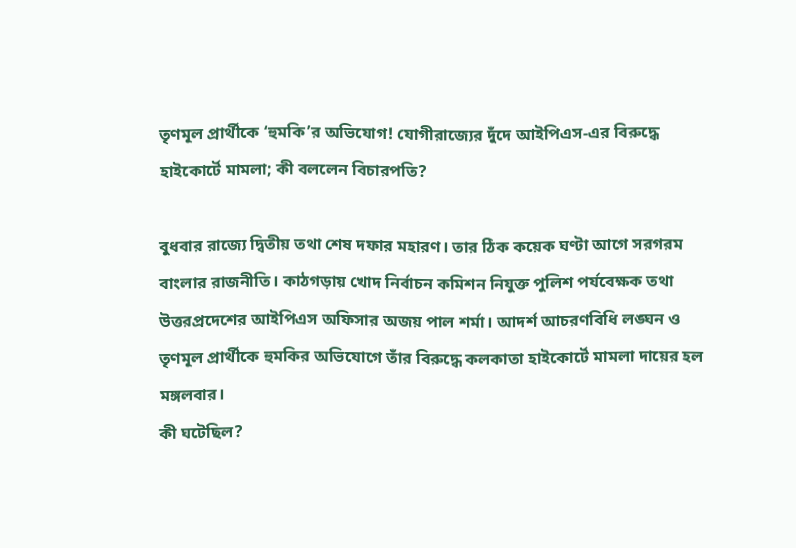তৃণমূল প্রার্থীকে ‘হুমকি’র অভিযোগ! যোগীরাজ্যের দুঁদে আইপিএস-এর বিরুদ্ধে হাইকোর্টে মামলা; কী বললেন বিচারপতি?

বুধবার রাজ্যে দ্বিতীয় তথা শেষ দফার মহারণ। তার ঠিক কয়েক ঘণ্টা আগে সরগরম বাংলার রাজনীতি। কাঠগড়ায় খোদ নির্বাচন কমিশন নিযুক্ত পুলিশ পর্যবেক্ষক তথা উত্তরপ্রদেশের আইপিএস অফিসার অজয় পাল শর্মা। আদর্শ আচরণবিধি লঙ্ঘন ও তৃণমূল প্রার্থীকে হুমকির অভিযোগে তাঁর বিরুদ্ধে কলকাতা হাইকোর্টে মামলা দায়ের হল মঙ্গলবার।
কী ঘটেছিল?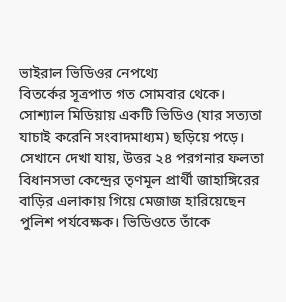ভাইরাল ভিডিওর নেপথ্যে
বিতর্কের সূত্রপাত গত সোমবার থেকে। সোশ্যাল মিডিয়ায় একটি ভিডিও (যার সত্যতা যাচাই করেনি সংবাদমাধ্যম) ছড়িয়ে পড়ে। সেখানে দেখা যায়, উত্তর ২৪ পরগনার ফলতা বিধানসভা কেন্দ্রের তৃণমূল প্রার্থী জাহাঙ্গিরের বাড়ির এলাকায় গিয়ে মেজাজ হারিয়েছেন পুলিশ পর্যবেক্ষক। ভিডিওতে তাঁকে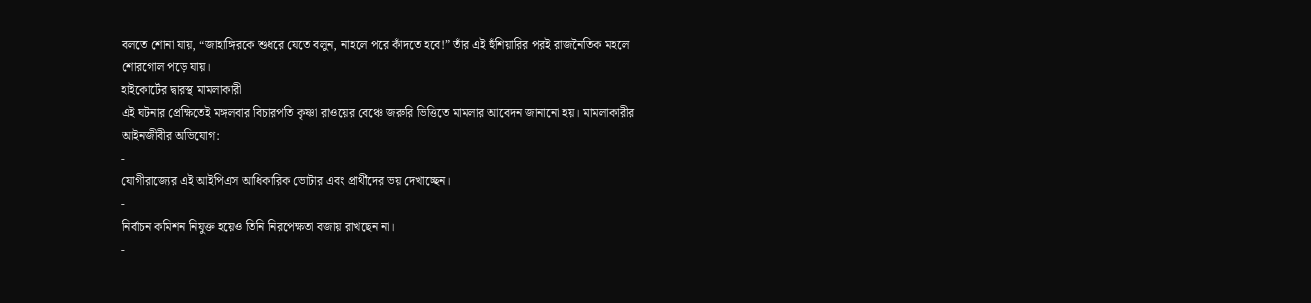বলতে শোনা যায়, “জাহাঙ্গিরকে শুধরে যেতে বলুন, নাহলে পরে কাঁদতে হবে!” তাঁর এই হুঁশিয়ারির পরই রাজনৈতিক মহলে শোরগোল পড়ে যায়।
হাইকোর্টের দ্বারস্থ মামলাকারী
এই ঘটনার প্রেক্ষিতেই মঙ্গলবার বিচারপতি কৃষ্ণা রাওয়ের বেঞ্চে জরুরি ভিত্তিতে মামলার আবেদন জানানো হয়। মামলাকারীর আইনজীবীর অভিযোগ:
-
যোগীরাজ্যের এই আইপিএস আধিকারিক ভোটার এবং প্রার্থীদের ভয় দেখাচ্ছেন।
-
নির্বাচন কমিশন নিযুক্ত হয়েও তিনি নিরপেক্ষতা বজায় রাখছেন না।
-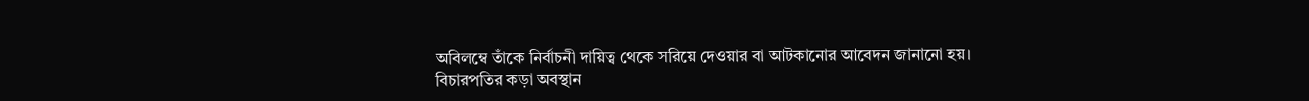অবিলম্বে তাঁকে নির্বাচনী দায়িত্ব থেকে সরিয়ে দেওয়ার বা আটকানোর আবেদন জানানো হয়।
বিচারপতির কড়া অবস্থান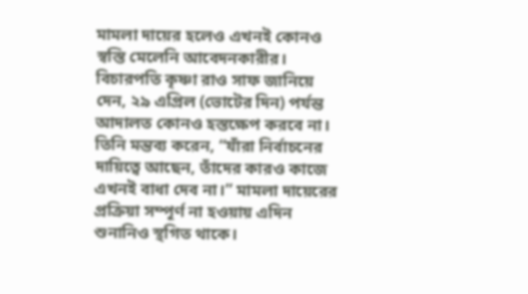মামলা দায়ের হলেও এখনই কোনও স্বস্তি মেলেনি আবেদনকারীর। বিচারপতি কৃষ্ণা রাও সাফ জানিয়ে দেন, ২৯ এপ্রিল (ভোটের দিন) পর্যন্ত আদালত কোনও হস্তক্ষেপ করবে না। তিনি মন্তব্য করেন, “যাঁরা নির্বাচনের দায়িত্বে আছেন, তাঁদের কারও কাজে এখনই বাধা দেব না।” মামলা দায়েরের প্রক্রিয়া সম্পূর্ণ না হওয়ায় এদিন শুনানিও স্থগিত থাকে।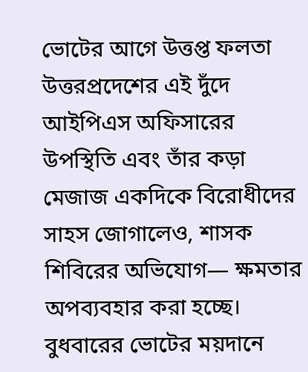ভোটের আগে উত্তপ্ত ফলতা
উত্তরপ্রদেশের এই দুঁদে আইপিএস অফিসারের উপস্থিতি এবং তাঁর কড়া মেজাজ একদিকে বিরোধীদের সাহস জোগালেও, শাসক শিবিরের অভিযোগ— ক্ষমতার অপব্যবহার করা হচ্ছে। বুধবারের ভোটের ময়দানে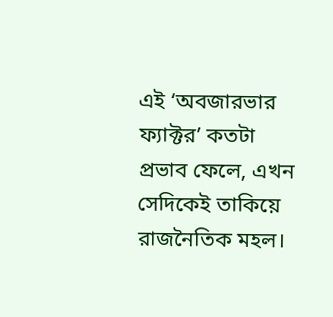এই ‘অবজারভার ফ্যাক্টর’ কতটা প্রভাব ফেলে, এখন সেদিকেই তাকিয়ে রাজনৈতিক মহল।